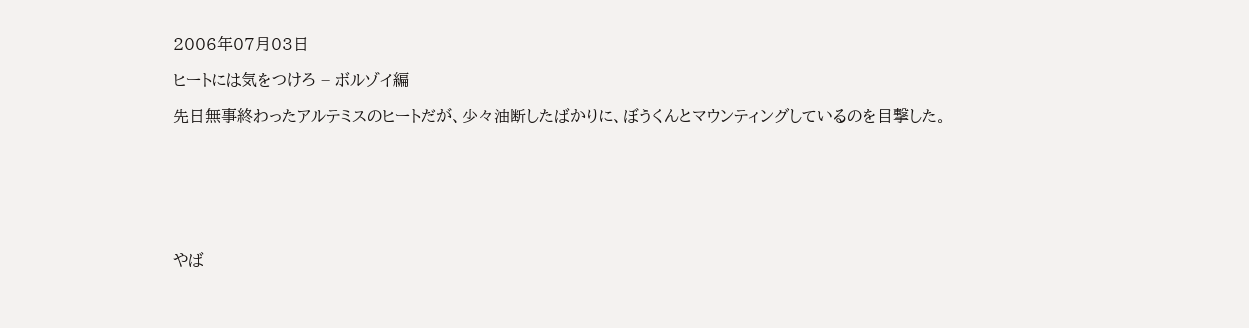2006年07月03日

ヒートには気をつけろ − ボルゾイ編

先日無事終わったアルテミスのヒートだが、少々油断したばかりに、ぼうくんとマウンティングしているのを目撃した。







やば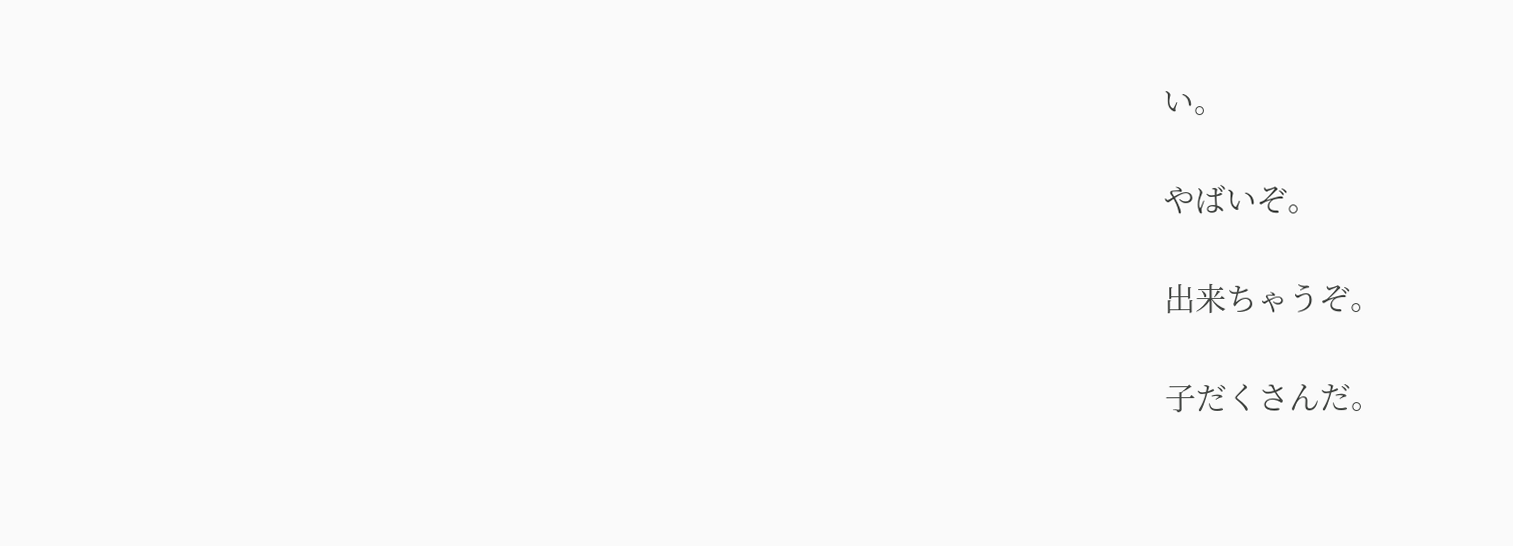い。

やばいぞ。

出来ちゃうぞ。

子だくさんだ。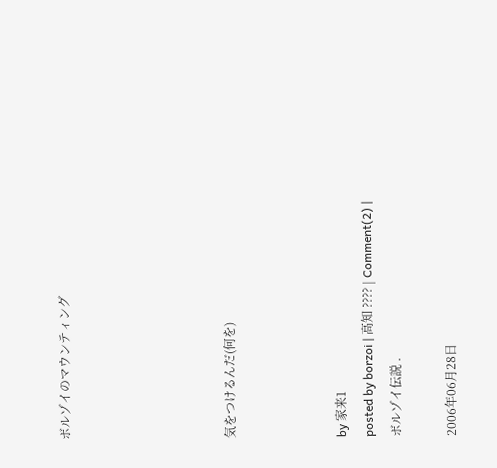ボルゾイのマウンティング





気をつけるんだ(何を)



by 家来1
posted by borzoi | 高知 ???? | Comment(2) | ボルゾイ伝説 .

2006年06月28日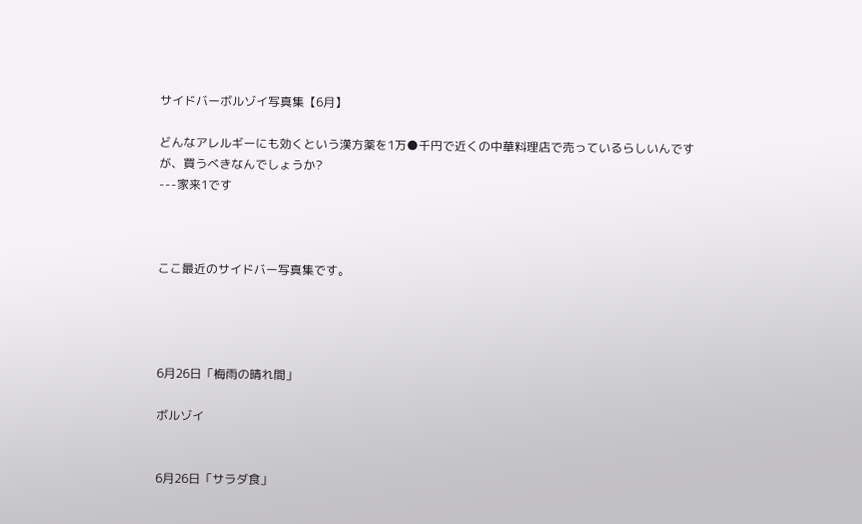サイドバーボルゾイ写真集【6月】

どんなアレルギーにも効くという漢方薬を1万●千円で近くの中華料理店で売っているらしいんですが、買うべきなんでしょうか?
---家来1です



ここ最近のサイドバー写真集です。




6月26日「梅雨の晴れ間」

ボルゾイ


6月26日「サラダ食」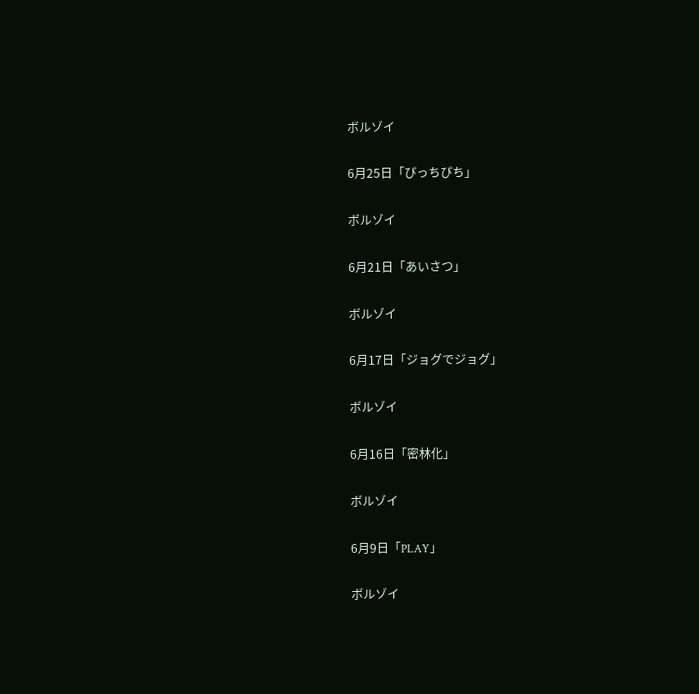ボルゾイ

6月25日「ぴっちぴち」

ボルゾイ

6月21日「あいさつ」

ボルゾイ

6月17日「ジョグでジョグ」

ボルゾイ

6月16日「密林化」

ボルゾイ

6月9日「PLAY」

ボルゾイ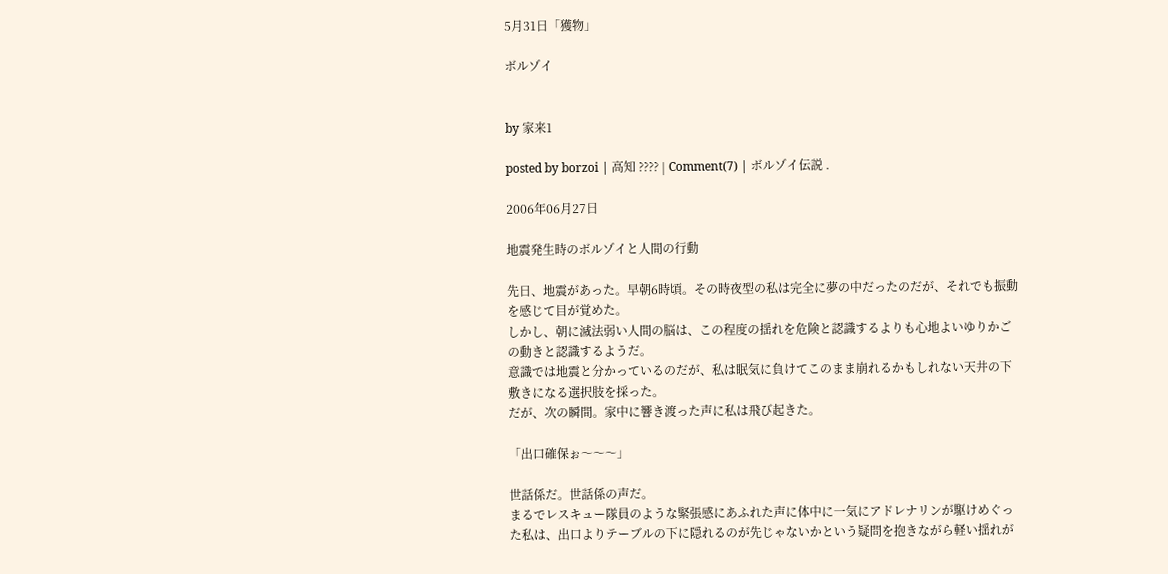5月31日「獲物」

ボルゾイ


by 家来1

posted by borzoi | 高知 ???? | Comment(7) | ボルゾイ伝説 .

2006年06月27日

地震発生時のボルゾイと人間の行動

先日、地震があった。早朝6時頃。その時夜型の私は完全に夢の中だったのだが、それでも振動を感じて目が覚めた。
しかし、朝に滅法弱い人間の脳は、この程度の揺れを危険と認識するよりも心地よいゆりかごの動きと認識するようだ。
意識では地震と分かっているのだが、私は眠気に負けてこのまま崩れるかもしれない天井の下敷きになる選択肢を採った。
だが、次の瞬間。家中に響き渡った声に私は飛び起きた。

「出口確保ぉ〜〜〜」

世話係だ。世話係の声だ。
まるでレスキュー隊員のような緊張感にあふれた声に体中に一気にアドレナリンが駆けめぐった私は、出口よりテーブルの下に隠れるのが先じゃないかという疑問を抱きながら軽い揺れが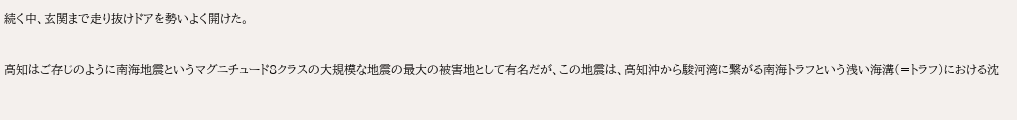続く中、玄関まで走り抜けドアを勢いよく開けた。

高知はご存じのように南海地震というマグニチュード8クラスの大規模な地震の最大の被害地として有名だが、この地震は、高知沖から駿河湾に繋がる南海トラフという浅い海溝(=トラフ)における沈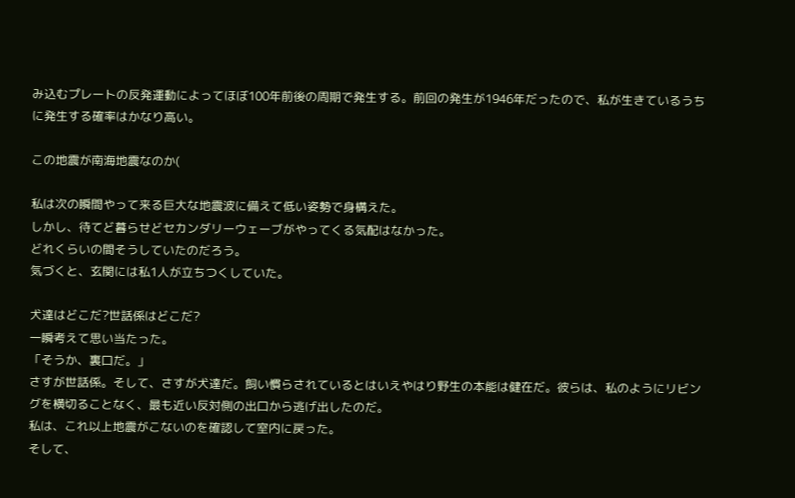み込むプレートの反発運動によってほぼ100年前後の周期で発生する。前回の発生が1946年だったので、私が生きているうちに発生する確率はかなり高い。

この地震が南海地震なのか(

私は次の瞬間やって来る巨大な地震波に備えて低い姿勢で身構えた。
しかし、待てど暮らせどセカンダリーウェーブがやってくる気配はなかった。
どれくらいの間そうしていたのだろう。
気づくと、玄関には私1人が立ちつくしていた。

犬達はどこだ?世話係はどこだ?
一瞬考えて思い当たった。
「そうか、裏口だ。」
さすが世話係。そして、さすが犬達だ。飼い慣らされているとはいえやはり野生の本能は健在だ。彼らは、私のようにリビングを横切ることなく、最も近い反対側の出口から逃げ出したのだ。
私は、これ以上地震がこないのを確認して室内に戻った。
そして、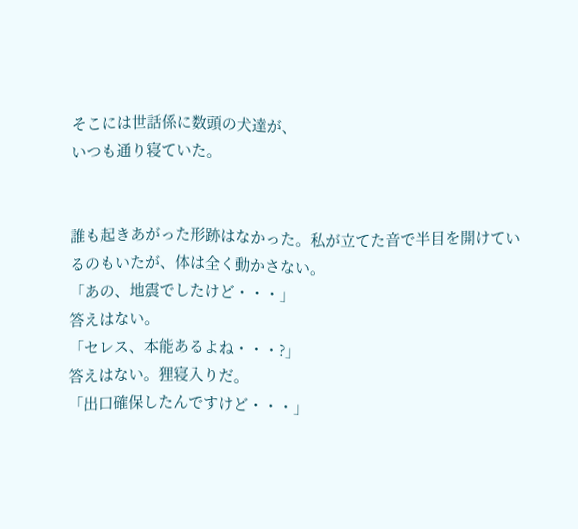そこには世話係に数頭の犬達が、
いつも通り寝ていた。


誰も起きあがった形跡はなかった。私が立てた音で半目を開けているのもいたが、体は全く動かさない。
「あの、地震でしたけど・・・」
答えはない。
「セレス、本能あるよね・・・?」
答えはない。狸寝入りだ。
「出口確保したんですけど・・・」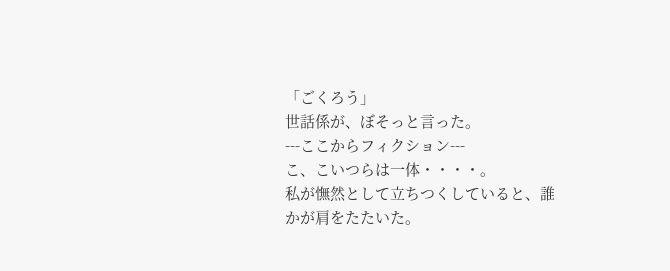「ごくろう」
世話係が、ぼそっと言った。
---ここからフィクション---
こ、こいつらは一体・・・・。
私が憮然として立ちつくしていると、誰かが肩をたたいた。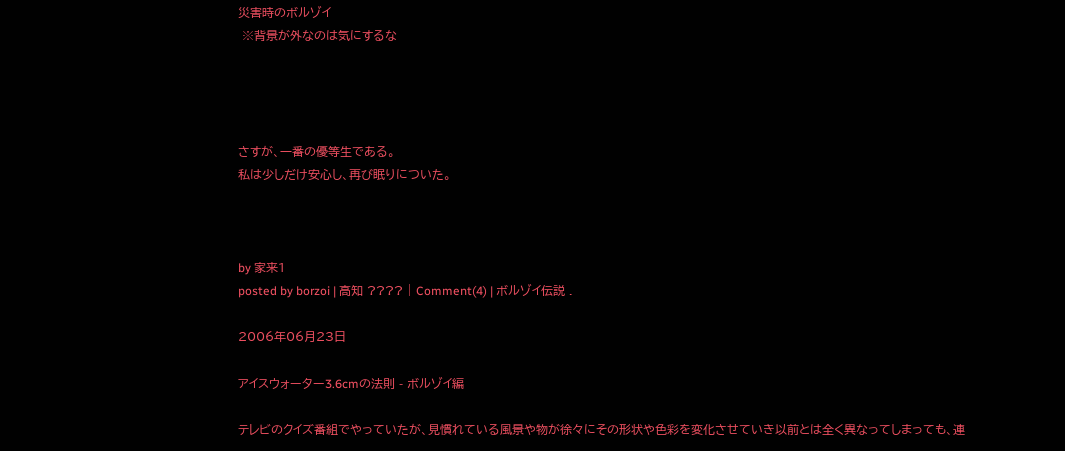災害時のボルゾイ
 ※背景が外なのは気にするな




さすが、一番の優等生である。
私は少しだけ安心し、再び眠りについた。



by 家来1
posted by borzoi | 高知 ???? | Comment(4) | ボルゾイ伝説 .

2006年06月23日

アイスウォーター3.6cmの法則 - ボルゾイ編

テレビのクイズ番組でやっていたが、見慣れている風景や物が徐々にその形状や色彩を変化させていき以前とは全く異なってしまっても、連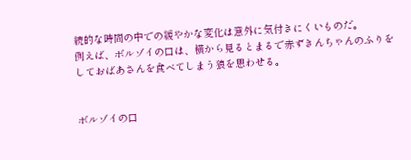続的な時間の中での緩やかな変化は意外に気付きにくいものだ。
例えば、ボルゾイの口は、横から見るとまるで赤ずきんちゃんのふりをしておばあさんを食べてしまう狼を思わせる。


ボルゾイの口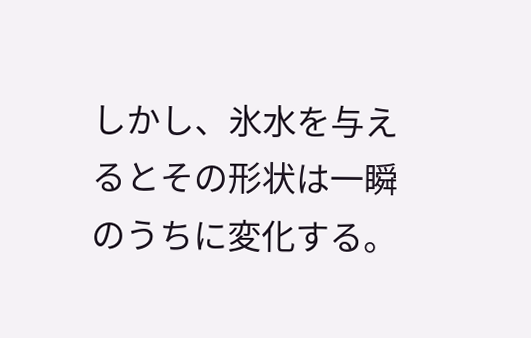しかし、氷水を与えるとその形状は一瞬のうちに変化する。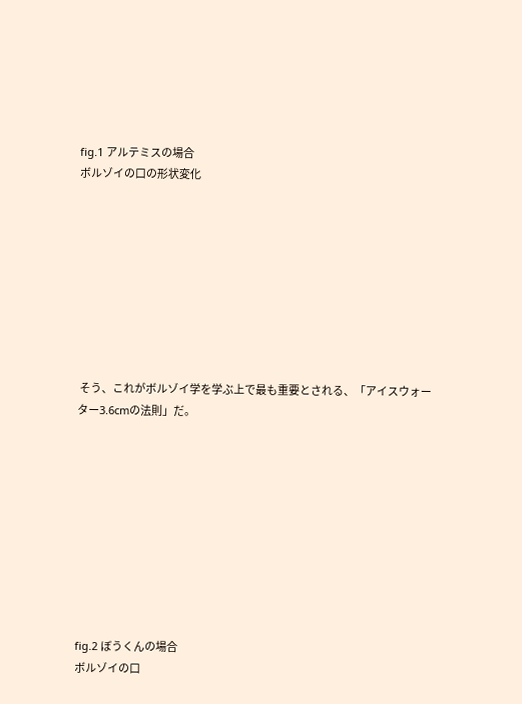fig.1 アルテミスの場合
ボルゾイの口の形状変化









 そう、これがボルゾイ学を学ぶ上で最も重要とされる、「アイスウォーター3.6cmの法則」だ。










fig.2 ぼうくんの場合
ボルゾイの口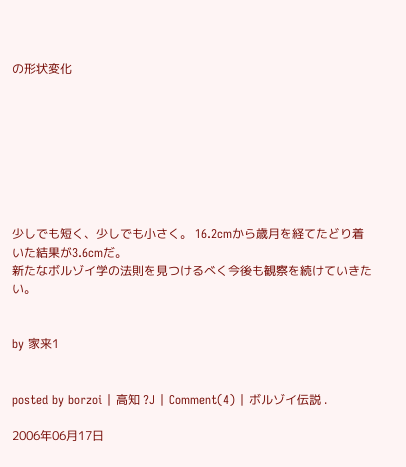の形状変化








少しでも短く、少しでも小さく。 16.2cmから歳月を経てたどり着いた結果が3.6cmだ。
新たなボルゾイ学の法則を見つけるべく今後も観察を続けていきたい。


by 家来1


posted by borzoi | 高知 ?J | Comment(4) | ボルゾイ伝説 .

2006年06月17日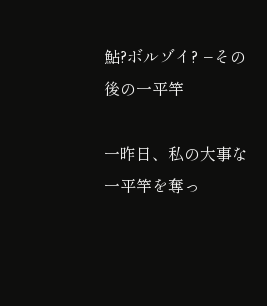鮎?ボルゾイ? −その後の一平竿

一昨日、私の大事な一平竿を奪っ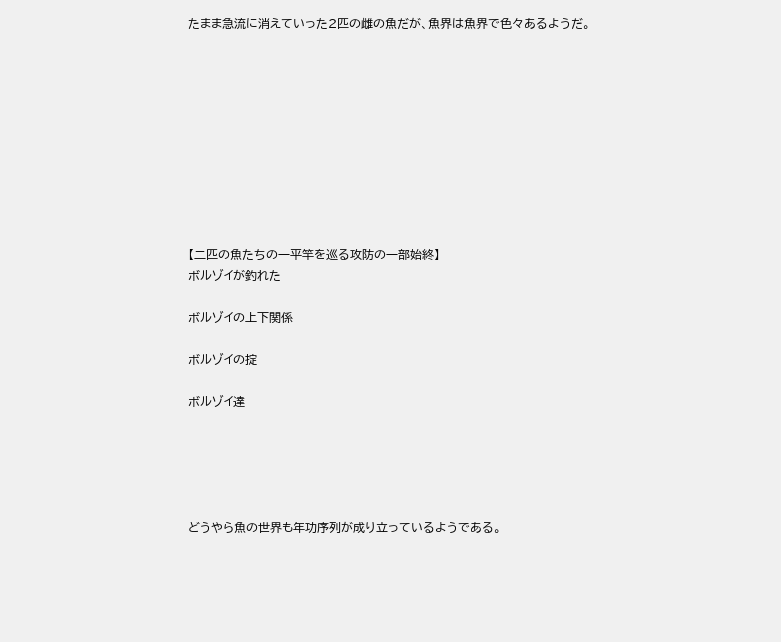たまま急流に消えていった2匹の雌の魚だが、魚界は魚界で色々あるようだ。










【二匹の魚たちの一平竿を巡る攻防の一部始終】
ボルゾイが釣れた

ボルゾイの上下関係

ボルゾイの掟

ボルゾイ達





どうやら魚の世界も年功序列が成り立っているようである。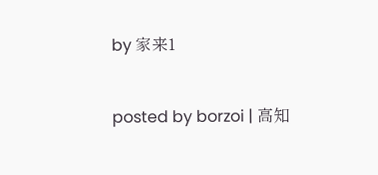by 家来1


posted by borzoi | 高知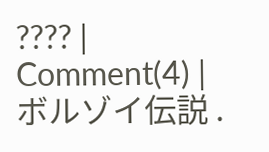???? | Comment(4) | ボルゾイ伝説 .